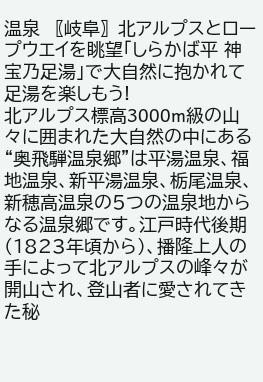温泉 〖岐阜〗北アルプスとロープウエイを眺望「しらかば平 神宝乃足湯」で大自然に抱かれて足湯を楽しもう!
北アルプス標高3000m級の山々に囲まれた大自然の中にある“奥飛騨温泉郷”は平湯温泉、福地温泉、新平湯温泉、栃尾温泉、新穂高温泉の5つの温泉地からなる温泉郷です。江戸時代後期(1823年頃から)、播隆上人の手によって北アルプスの峰々が開山され、登山者に愛されてきた秘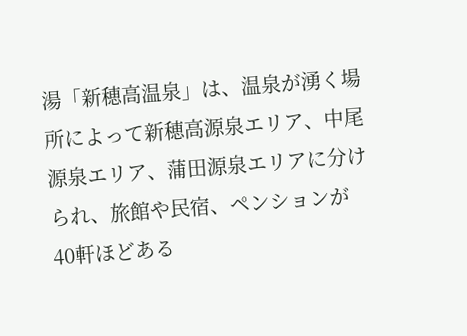湯「新穂高温泉」は、温泉が湧く場所によって新穂高源泉エリア、中尾源泉エリア、蒲田源泉エリアに分けられ、旅館や民宿、ペンションが40軒ほどある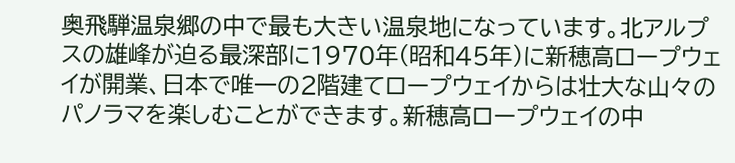奥飛騨温泉郷の中で最も大きい温泉地になっています。北アルプスの雄峰が迫る最深部に1970年(昭和45年)に新穂高ロープウェイが開業、日本で唯一の2階建てロープウェイからは壮大な山々のパノラマを楽しむことができます。新穂高ロープウェイの中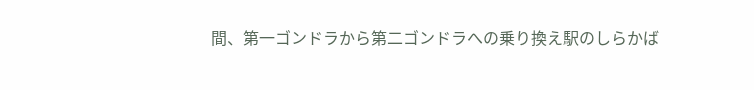間、第一ゴンドラから第二ゴンドラへの乗り換え駅のしらかば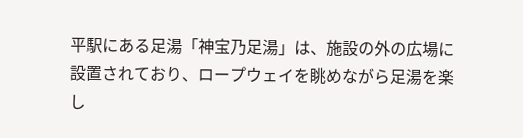平駅にある足湯「神宝乃足湯」は、施設の外の広場に設置されており、ロープウェイを眺めながら足湯を楽し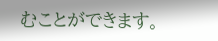むことができます。